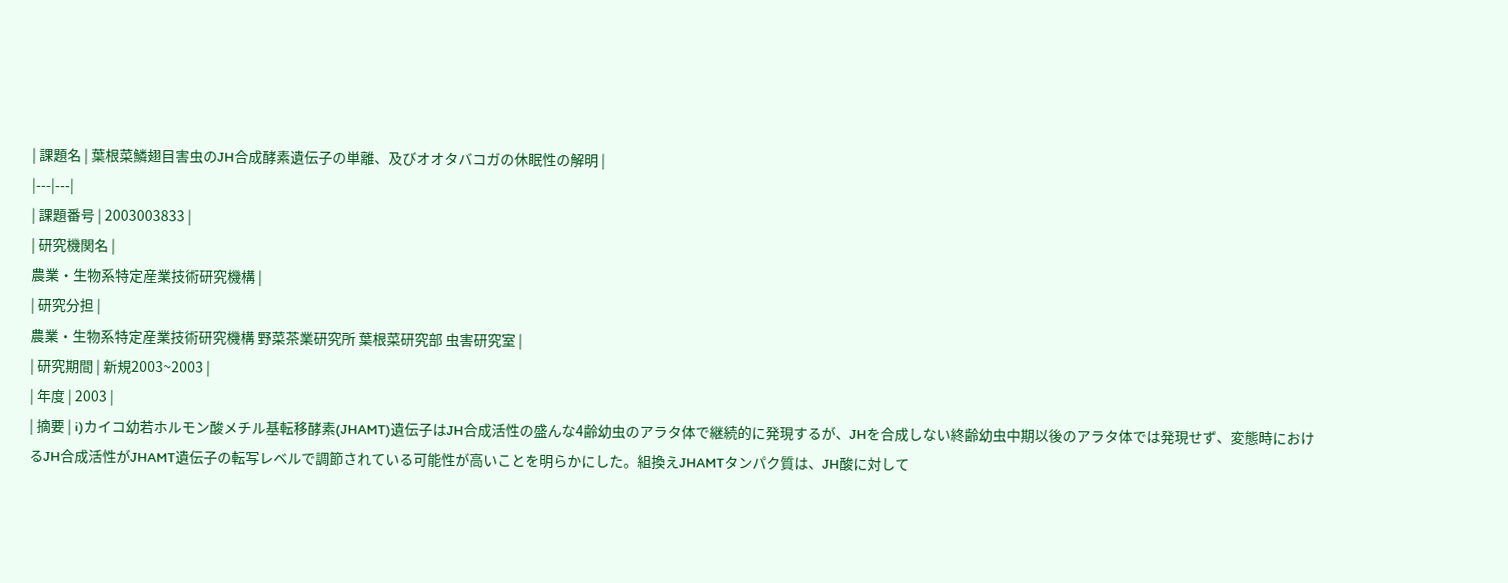| 課題名 | 葉根菜鱗翅目害虫のJH合成酵素遺伝子の単離、及びオオタバコガの休眠性の解明 |
|---|---|
| 課題番号 | 2003003833 |
| 研究機関名 |
農業・生物系特定産業技術研究機構 |
| 研究分担 |
農業・生物系特定産業技術研究機構 野菜茶業研究所 葉根菜研究部 虫害研究室 |
| 研究期間 | 新規2003~2003 |
| 年度 | 2003 |
| 摘要 | i)カイコ幼若ホルモン酸メチル基転移酵素(JHAMT)遺伝子はJH合成活性の盛んな4齢幼虫のアラタ体で継続的に発現するが、JHを合成しない終齢幼虫中期以後のアラタ体では発現せず、変態時におけるJH合成活性がJHAMT遺伝子の転写レベルで調節されている可能性が高いことを明らかにした。組換えJHAMTタンパク質は、JH酸に対して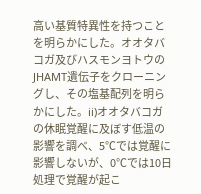高い基質特異性を持つことを明らかにした。オオタバコガ及びハスモンヨトウのJHAMT遺伝子をクローニングし、その塩基配列を明らかにした。ii)オオタバコガの休眠覚醒に及ぼす低温の影響を調べ、5℃では覚醒に影響しないが、0℃では10日処理で覚醒が起こ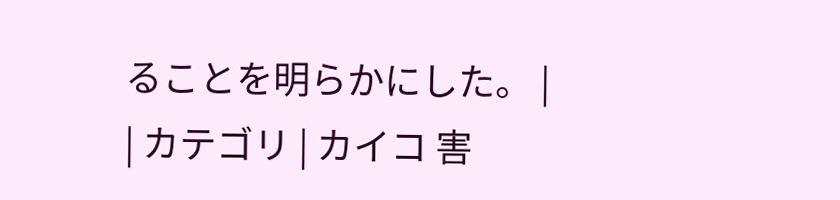ることを明らかにした。 |
| カテゴリ | カイコ 害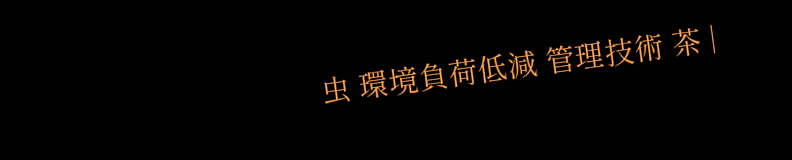虫 環境負荷低減 管理技術 茶 |